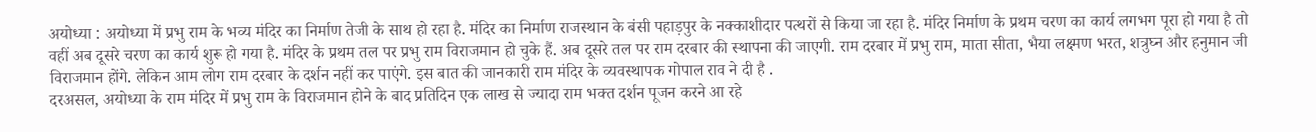अयोध्या : अयोध्या में प्रभु राम के भव्य मंदिर का निर्माण तेजी के साथ हो रहा है. मंदिर का निर्माण राजस्थान के बंसी पहाड़पुर के नक्काशीदार पत्थरों से किया जा रहा है. मंदिर निर्माण के प्रथम चरण का कार्य लगभग पूरा हो गया है तो वहीं अब दूसरे चरण का कार्य शुरू हो गया है. मंदिर के प्रथम तल पर प्रभु राम विराजमान हो चुके हैं. अब दूसरे तल पर राम दरबार की स्थापना की जाएगी. राम दरबार में प्रभु राम, माता सीता, भैया लक्ष्मण भरत, शत्रुघ्न और हनुमान जी विराजमान होंगे. लेकिन आम लोग राम दरबार के दर्शन नहीं कर पाएंगे. इस बात की जानकारी राम मंदिर के व्यवस्थापक गोपाल राव ने दी है .
दरअसल, अयोध्या के राम मंदिर में प्रभु राम के विराजमान होने के बाद प्रतिदिन एक लाख से ज्यादा राम भक्त दर्शन पूजन करने आ रहे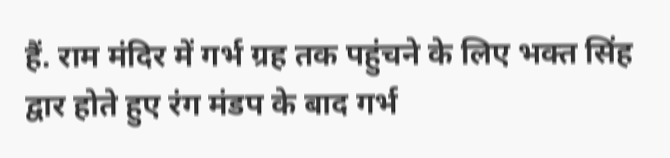हैं. राम मंदिर में गर्भ ग्रह तक पहुंचने के लिए भक्त सिंह द्वार होते हुए रंग मंडप के बाद गर्भ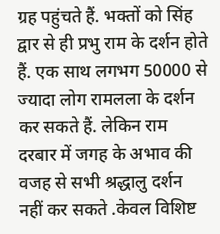ग्रह पहुंचते हैं. भक्तों को सिंह द्वार से ही प्रभु राम के दर्शन होते हैं. एक साथ लगभग 50000 से ज्यादा लोग रामलला के दर्शन कर सकते हैं. लेकिन राम दरबार में जगह के अभाव की वजह से सभी श्रद्धालु दर्शन नहीं कर सकते .केवल विशिष्ट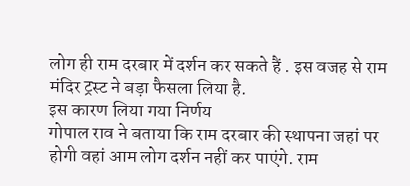लोग ही राम दरबार में दर्शन कर सकते हैं . इस वजह से राम मंदिर ट्रस्ट ने बड़ा फैसला लिया है.
इस कारण लिया गया निर्णय
गोपाल राव ने बताया कि राम दरबार की स्थापना जहां पर होगी वहां आम लोग दर्शन नहीं कर पाएंगे. राम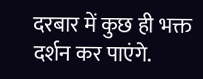दरबार में कुछ ही भक्त दर्शन कर पाएंगे.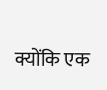क्योंकि एक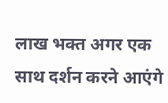लाख भक्त अगर एक साथ दर्शन करने आएंगे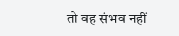तो वह संभव नहीं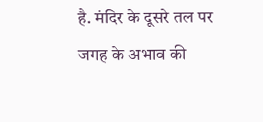है. मंदिर के दूसरे तल पर जगह के अभाव की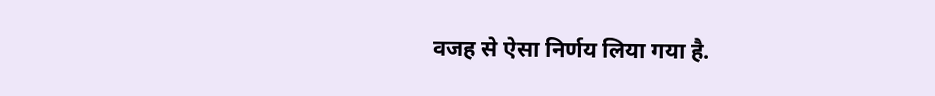वजह से ऐसा निर्णय लिया गया है.